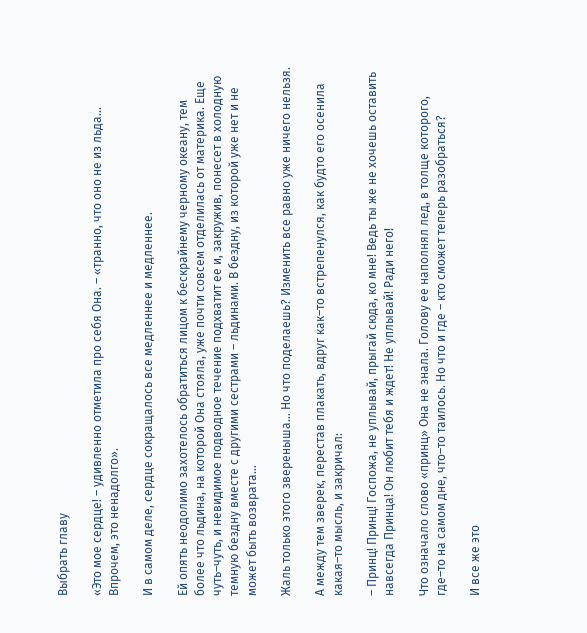Выбрать главу

«Это мое сердце! – удивленно отметила про себя Она. – «транно, что оно не из льда… Впрочем, это ненадолго».

И в самом деле, сердце сокращалось все медленнее и медленнее.

Ей опять неодолимо захотелось обратиться лицом к бескрайнему черному океану, тем более что льдина, на которой Она стояла, уже почти совсем отделилась от материка. Еще чуть–чуть, и невидимое подводное течение подхватит ее и, закружив, понесет в холодную темную бездну вместе с другими сестрами – льдинами. В бездну, из которой уже нет и не может быть возврата…

Жаль только этого звереныша… Но что поделаешь? Изменить все равно уже ничего нельзя.

А между тем зверек, перестав плакать, вдруг как–то встрепенулся, как будто его осенила какая–то мысль, и закричал:

– Принц! Принц! Госпожа, не уплывай, прыгай сюда, ко мне! Ведь ты же не хочешь оставить навсегда Принца! Он любит тебя и ждет! Не уплывай! Ради него!

Что означало слово «принц» Она не знала. Голову ее наполнял лед, в толще которого, где–то на самом дне, что–то таилось. Но что и где – кто сможет теперь разобраться?

И все же это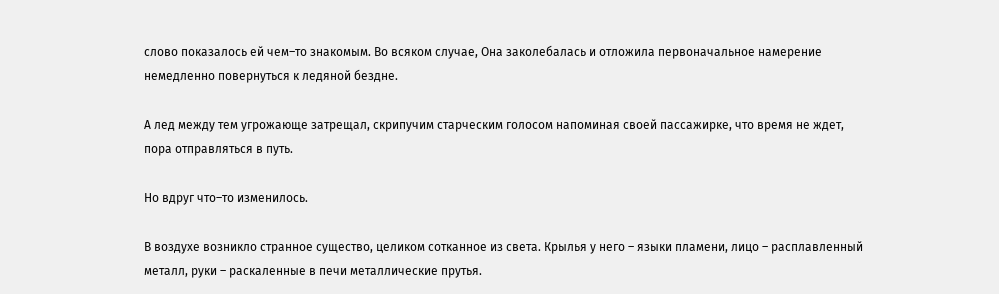слово показалось ей чем–то знакомым. Во всяком случае, Она заколебалась и отложила первоначальное намерение немедленно повернуться к ледяной бездне.

А лед между тем угрожающе затрещал, скрипучим старческим голосом напоминая своей пассажирке, что время не ждет, пора отправляться в путь.

Но вдруг что–то изменилось.

В воздухе возникло странное существо, целиком сотканное из света. Крылья у него – языки пламени, лицо – расплавленный металл, руки – раскаленные в печи металлические прутья.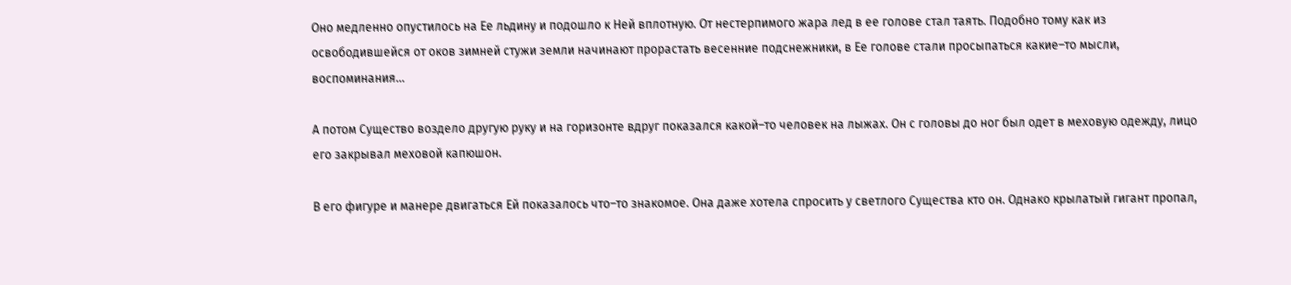Оно медленно опустилось на Ее льдину и подошло к Ней вплотную. От нестерпимого жара лед в ее голове стал таять. Подобно тому как из освободившейся от оков зимней стужи земли начинают прорастать весенние подснежники, в Ее голове стали просыпаться какие–то мысли, воспоминания…

А потом Существо воздело другую руку и на горизонте вдруг показался какой–то человек на лыжах. Он с головы до ног был одет в меховую одежду, лицо его закрывал меховой капюшон.

В его фигуре и манере двигаться Ей показалось что–то знакомое. Она даже хотела спросить у светлого Существа кто он. Однако крылатый гигант пропал,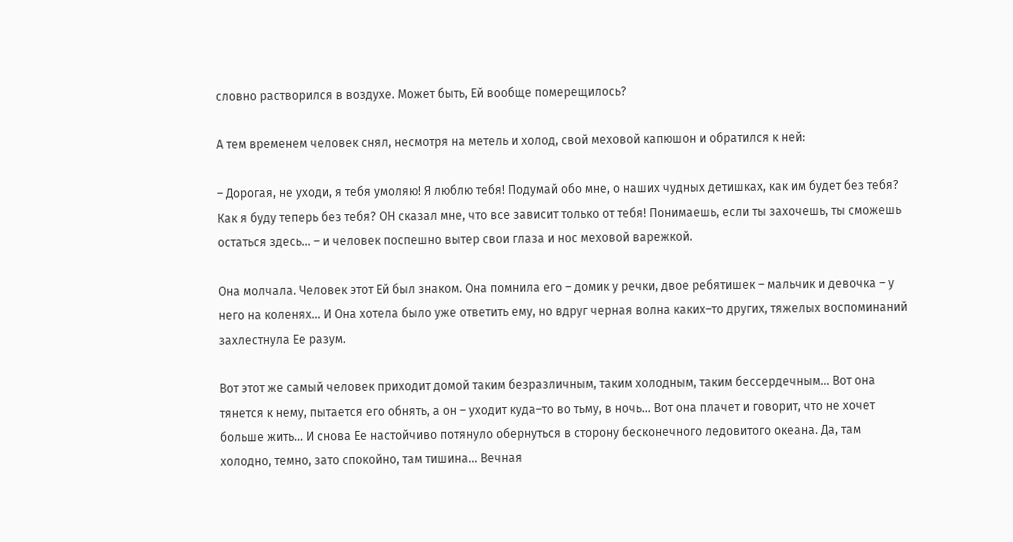словно растворился в воздухе. Может быть, Ей вообще померещилось?

А тем временем человек снял, несмотря на метель и холод, свой меховой капюшон и обратился к ней:

– Дорогая, не уходи, я тебя умоляю! Я люблю тебя! Подумай обо мне, о наших чудных детишках, как им будет без тебя? Как я буду теперь без тебя? ОН сказал мне, что все зависит только от тебя! Понимаешь, если ты захочешь, ты сможешь остаться здесь… – и человек поспешно вытер свои глаза и нос меховой варежкой.

Она молчала. Человек этот Ей был знаком. Она помнила его – домик у речки, двое ребятишек – мальчик и девочка – у него на коленях… И Она хотела было уже ответить ему, но вдруг черная волна каких–то других, тяжелых воспоминаний захлестнула Ее разум.

Вот этот же самый человек приходит домой таким безразличным, таким холодным, таким бессердечным… Вот она тянется к нему, пытается его обнять, а он – уходит куда–то во тьму, в ночь… Вот она плачет и говорит, что не хочет больше жить… И снова Ее настойчиво потянуло обернуться в сторону бесконечного ледовитого океана. Да, там холодно, темно, зато спокойно, там тишина… Вечная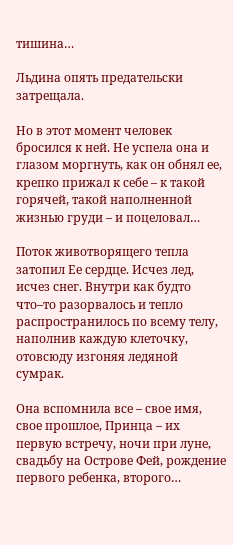тишина…

Льдина опять предательски затрещала.

Но в этот момент человек бросился к ней. Не успела она и глазом моргнуть, как он обнял ее, крепко прижал к себе – к такой горячей, такой наполненной жизнью груди – и поцеловал…

Поток животворящего тепла затопил Ее сердце. Исчез лед, исчез снег. Внутри как будто что–то разорвалось и тепло распространилось по всему телу, наполнив каждую клеточку, отовсюду изгоняя ледяной сумрак.

Она вспомнила все – свое имя, свое прошлое, Принца – их первую встречу, ночи при луне, свадьбу на Острове Фей, рождение первого ребенка, второго…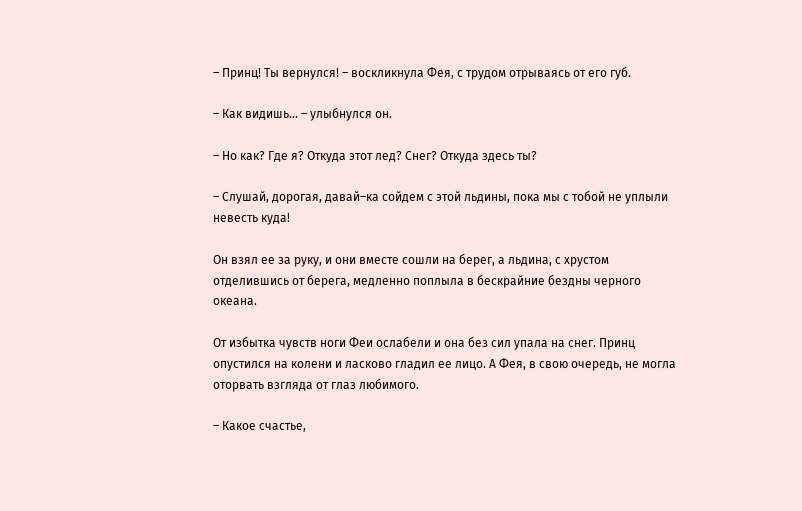– Принц! Ты вернулся! – воскликнула Фея, с трудом отрываясь от его губ.

– Как видишь… – улыбнулся он.

– Но как? Где я? Откуда этот лед? Снег? Откуда здесь ты?

– Слушай, дорогая, давай–ка сойдем с этой льдины, пока мы с тобой не уплыли невесть куда!

Он взял ее за руку, и они вместе сошли на берег, а льдина, с хрустом отделившись от берега, медленно поплыла в бескрайние бездны черного океана.

От избытка чувств ноги Феи ослабели и она без сил упала на снег. Принц опустился на колени и ласково гладил ее лицо. А Фея, в свою очередь, не могла оторвать взгляда от глаз любимого.

– Какое счастье,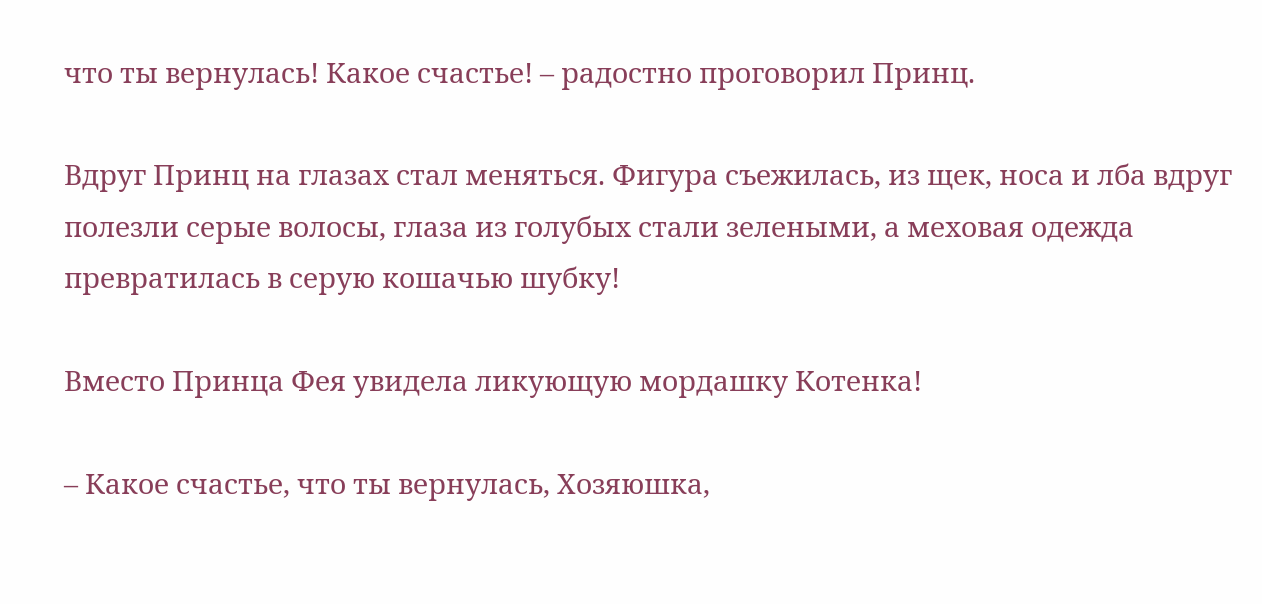что ты вернулась! Какое счастье! – радостно проговорил Принц.

Вдруг Принц на глазах стал меняться. Фигура съежилась, из щек, носа и лба вдруг полезли серые волосы, глаза из голубых стали зелеными, а меховая одежда превратилась в серую кошачью шубку!

Вместо Принца Фея увидела ликующую мордашку Котенка!

– Какое счастье, что ты вернулась, Хозяюшка,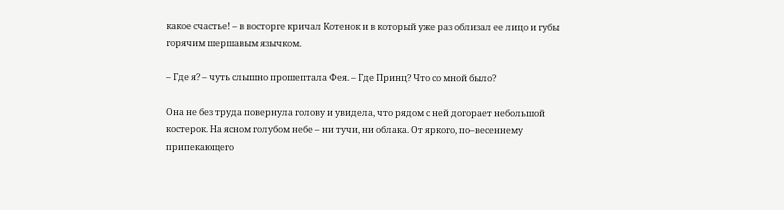какое счастье! – в восторге кричал Котенок и в который уже раз облизал ее лицо и губы горячим шершавым язычком.

– Где я? – чуть слышно прошептала Фея. – Где Принц? Что со мной было?

Она не без труда повернула голову и увидела, что рядом с ней догорает небольшой костерок. На ясном голубом небе – ни тучи, ни облака. От яркого, по–весеннему припекающего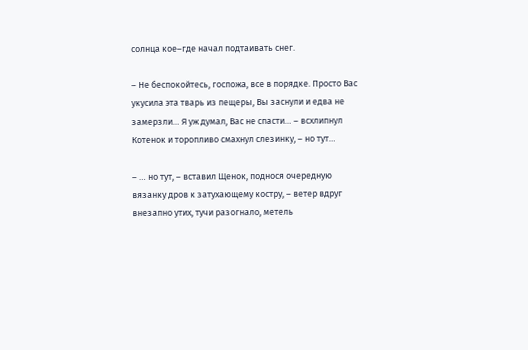солнца кое–где начал подтаивать снег.

– Не беспокойтесь, госпожа, все в порядке. Просто Вас укусила эта тварь из пещеры, Вы заснули и едва не замерзли… Я уж думал, Вас не спасти… – всхлипнул Котенок и торопливо смахнул слезинку, – но тут…

– … но тут, – вставил Щенок, поднося очередную вязанку дров к затухающему костру, – ветер вдруг внезапно утих, тучи разогнало, метель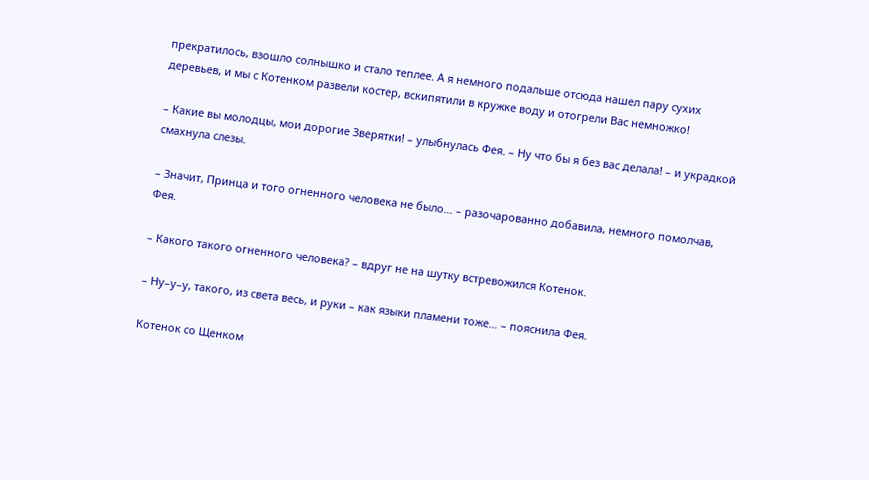прекратилось, взошло солнышко и стало теплее. А я немного подальше отсюда нашел пару сухих деревьев, и мы с Котенком развели костер, вскипятили в кружке воду и отогрели Вас немножко!

– Какие вы молодцы, мои дорогие Зверятки! – улыбнулась Фея. – Ну что бы я без вас делала! – и украдкой смахнула слезы.

– Значит, Принца и того огненного человека не было… – разочарованно добавила, немного помолчав, Фея.

– Какого такого огненного человека? – вдруг не на шутку встревожился Котенок.

– Ну–у–у, такого, из света весь, и руки – как языки пламени тоже… – пояснила Фея.

Котенок со Щенком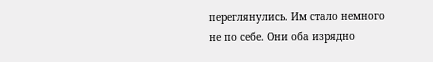переглянулись. Им стало немного не по себе. Они оба изрядно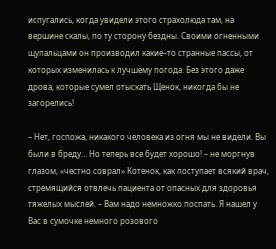испугались, когда увидели этого страхолюда там, на вершине скалы, по ту сторону бездны. Своими огненными щупальцами он производил какие–то странные пассы, от которых изменилась к лучшему погода. Без этого даже дрова, которые сумел отыскать Щенок, никогда бы не загорелись!

– Нет, госпожа, никакого человека из огня мы не видели. Вы были в бреду… Но теперь все будет хорошо! – не моргнув глазом, «честно соврал» Котенок, как поступает всякий врач, стремящийся отвлечь пациента от опасных для здоровья тяжелых мыслей. – Вам надо немножко поспать. Я нашел у Вас в сумочке немного розового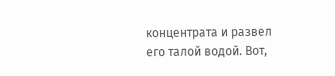концентрата и развел его талой водой. Вот,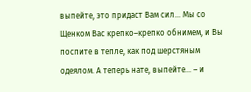выпейте, это придаст Вам сил… Мы со Щенком Вас крепко–крепко обнимем, и Вы поспите в тепле, как под шерстяным одеялом. А теперь нате, выпейте… – и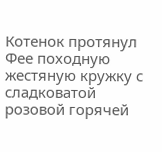Котенок протянул Фее походную жестяную кружку с сладковатой розовой горячей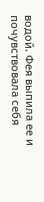водой. Фея выпила ее и почувствовала себя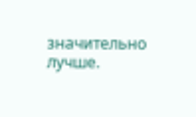значительно лучше.